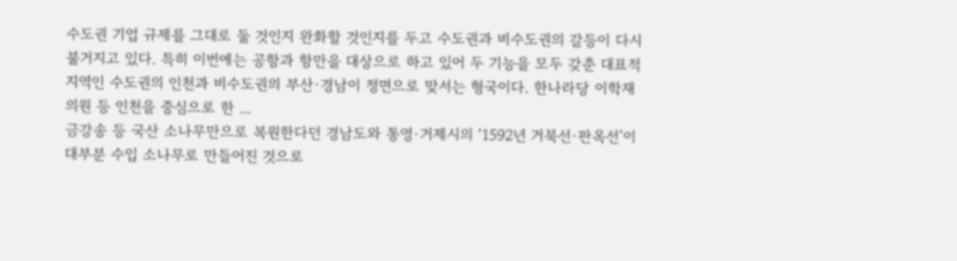수도권 기업 규제를 그대로 둘 것인지 완화할 것인지를 두고 수도권과 비수도권의 갈등이 다시 불거지고 있다. 특히 이번에는 공항과 항만을 대상으로 하고 있어 두 기능을 모두 갖춘 대표적 지역인 수도권의 인천과 비수도권의 부산·경남이 정면으로 맞서는 형국이다. 한나라당 이학재 의원 등 인천을 중심으로 한 ...
금강송 등 국산 소나무만으로 복원한다던 경남도와 통영·거제시의 ‘1592년 거북선·판옥선’이 대부분 수입 소나무로 만들어진 것으로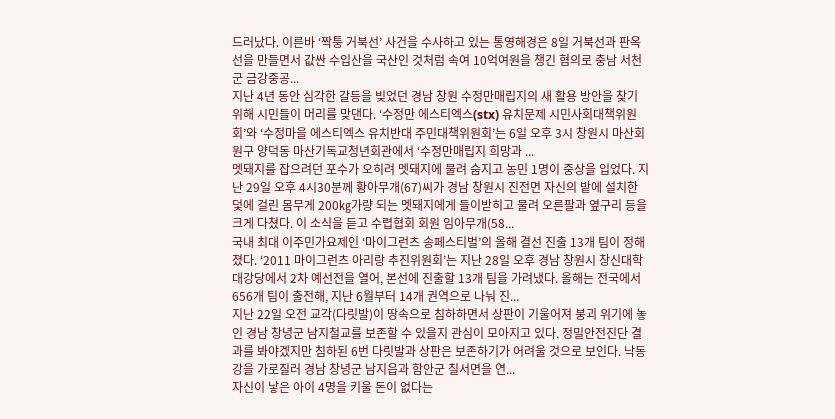드러났다. 이른바 ‘짝퉁 거북선’ 사건을 수사하고 있는 통영해경은 8일 거북선과 판옥선을 만들면서 값싼 수입산을 국산인 것처럼 속여 10억여원을 챙긴 혐의로 충남 서천군 금강중공...
지난 4년 동안 심각한 갈등을 빚었던 경남 창원 수정만매립지의 새 활용 방안을 찾기 위해 시민들이 머리를 맞댄다. ‘수정만 에스티엑스(stx) 유치문제 시민사회대책위원회’와 ‘수정마을 에스티엑스 유치반대 주민대책위원회’는 6일 오후 3시 창원시 마산회원구 양덕동 마산기독교청년회관에서 ‘수정만매립지 희망과 ...
멧돼지를 잡으려던 포수가 오히려 멧돼지에 물려 숨지고 농민 1명이 중상을 입었다. 지난 29일 오후 4시30분께 황아무개(67)씨가 경남 창원시 진전면 자신의 밭에 설치한 덫에 걸린 몸무게 200㎏가량 되는 멧돼지에게 들이받히고 물려 오른팔과 옆구리 등을 크게 다쳤다. 이 소식을 듣고 수렵협회 회원 임아무개(58...
국내 최대 이주민가요제인 ‘마이그런츠 송페스티벌’의 올해 결선 진출 13개 팀이 정해졌다. ‘2011 마이그런츠 아리랑 추진위원회’는 지난 28일 오후 경남 창원시 창신대학 대강당에서 2차 예선전을 열어, 본선에 진출할 13개 팀을 가려냈다. 올해는 전국에서 656개 팀이 출전해, 지난 6월부터 14개 권역으로 나눠 진...
지난 22일 오전 교각(다릿발)이 땅속으로 침하하면서 상판이 기울어져 붕괴 위기에 놓인 경남 창녕군 남지철교를 보존할 수 있을지 관심이 모아지고 있다. 정밀안전진단 결과를 봐야겠지만 침하된 6번 다릿발과 상판은 보존하기가 어려울 것으로 보인다. 낙동강을 가로질러 경남 창녕군 남지읍과 함안군 칠서면을 연...
자신이 낳은 아이 4명을 키울 돈이 없다는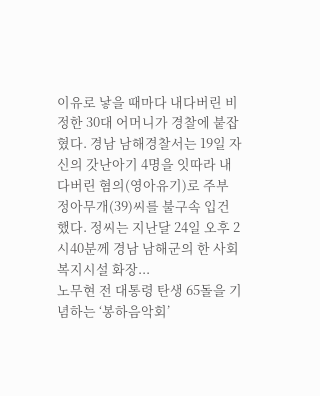이유로 낳을 때마다 내다버린 비정한 30대 어머니가 경찰에 붙잡혔다. 경남 남해경찰서는 19일 자신의 갓난아기 4명을 잇따라 내다버린 혐의(영아유기)로 주부 정아무개(39)씨를 불구속 입건했다. 정씨는 지난달 24일 오후 2시40분께 경남 남해군의 한 사회복지시설 화장...
노무현 전 대통령 탄생 65돌을 기념하는 ‘봉하음악회’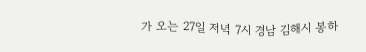가 오는 27일 저녁 7시 경남 김해시 봉하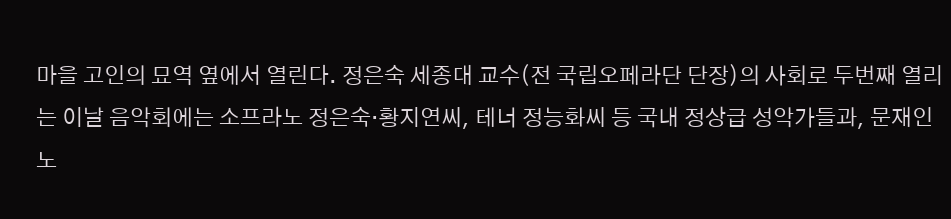마을 고인의 묘역 옆에서 열린다. 정은숙 세종대 교수(전 국립오페라단 단장)의 사회로 두번째 열리는 이날 음악회에는 소프라노 정은숙·황지연씨, 테너 정능화씨 등 국내 정상급 성악가들과, 문재인 노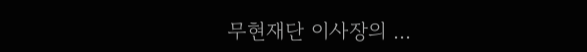무현재단 이사장의 ...